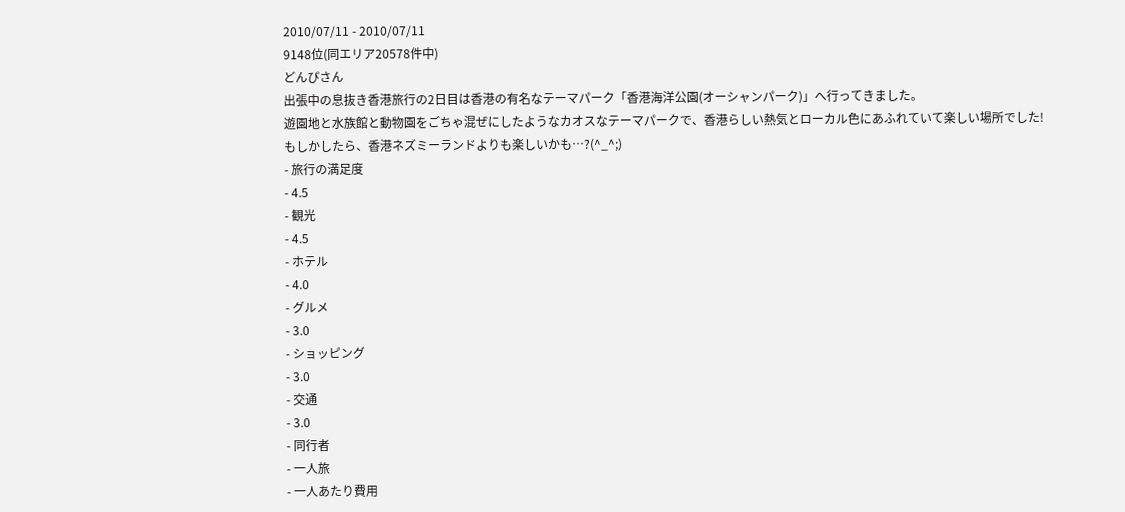2010/07/11 - 2010/07/11
9148位(同エリア20578件中)
どんぴさん
出張中の息抜き香港旅行の2日目は香港の有名なテーマパーク「香港海洋公園(オーシャンパーク)」へ行ってきました。
遊園地と水族館と動物園をごちゃ混ぜにしたようなカオスなテーマパークで、香港らしい熱気とローカル色にあふれていて楽しい場所でした!
もしかしたら、香港ネズミーランドよりも楽しいかも…?(^_^;)
- 旅行の満足度
- 4.5
- 観光
- 4.5
- ホテル
- 4.0
- グルメ
- 3.0
- ショッピング
- 3.0
- 交通
- 3.0
- 同行者
- 一人旅
- 一人あたり費用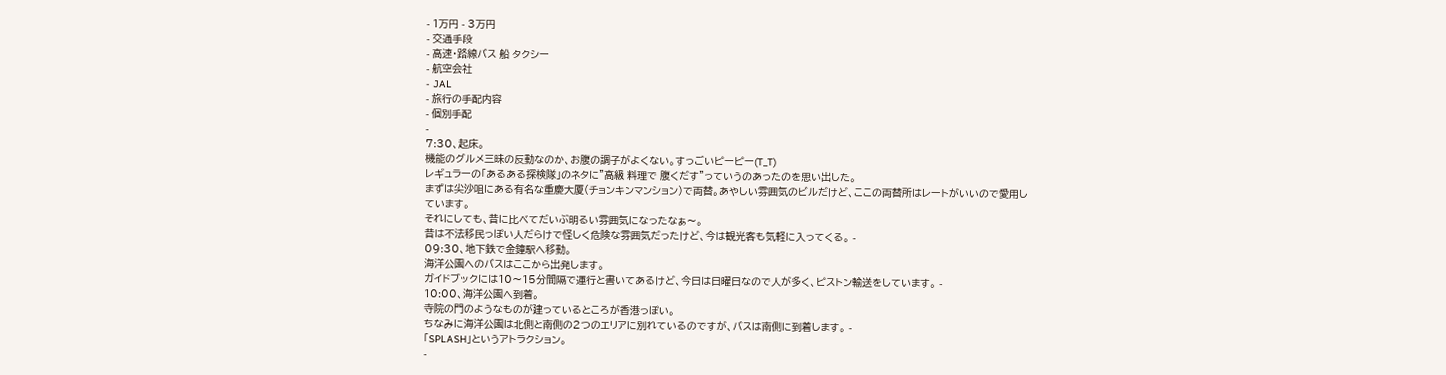- 1万円 - 3万円
- 交通手段
- 高速・路線バス 船 タクシー
- 航空会社
- JAL
- 旅行の手配内容
- 個別手配
-
7:30、起床。
機能のグルメ三昧の反動なのか、お腹の調子がよくない。すっごいピーピー(T_T)
レギュラーの「あるある探検隊」のネタに"高級 料理で 腹くだす"っていうのあったのを思い出した。
まずは尖沙咀にある有名な重慶大厦(チョンキンマンション)で両替。あやしい雰囲気のビルだけど、ここの両替所はレートがいいので愛用しています。
それにしても、昔に比べてだいぶ明るい雰囲気になったなぁ〜。
昔は不法移民っぽい人だらけで怪しく危険な雰囲気だったけど、今は観光客も気軽に入ってくる。 -
09:30、地下鉄で金鐘駅へ移動。
海洋公園へのバスはここから出発します。
ガイドブックには10〜15分間隔で運行と書いてあるけど、今日は日曜日なので人が多く、ピストン輸送をしています。 -
10:00、海洋公園へ到着。
寺院の門のようなものが建っているところが香港っぽい。
ちなみに海洋公園は北側と南側の2つのエリアに別れているのですが、バスは南側に到着します。 -
「SPLASH」というアトラクション。
-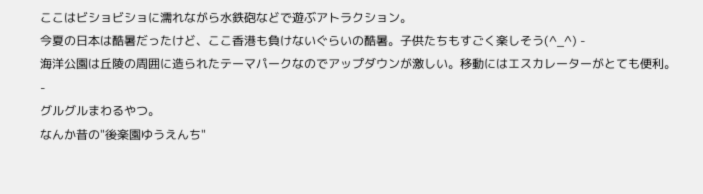ここはビショビショに濡れながら水鉄砲などで遊ぶアトラクション。
今夏の日本は酷暑だったけど、ここ香港も負けないぐらいの酷暑。子供たちもすごく楽しそう(^_^) -
海洋公園は丘陵の周囲に造られたテーマパークなのでアップダウンが激しい。移動にはエスカレーターがとても便利。
-
グルグルまわるやつ。
なんか昔の"後楽園ゆうえんち"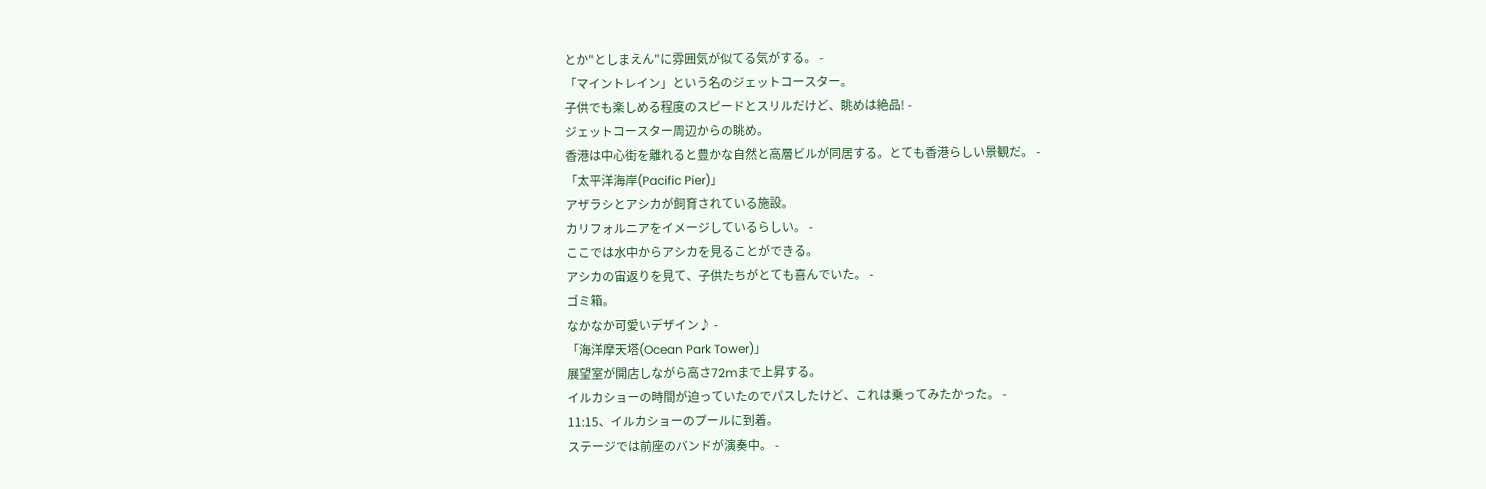とか"としまえん"に雰囲気が似てる気がする。 -
「マイントレイン」という名のジェットコースター。
子供でも楽しめる程度のスピードとスリルだけど、眺めは絶品! -
ジェットコースター周辺からの眺め。
香港は中心街を離れると豊かな自然と高層ビルが同居する。とても香港らしい景観だ。 -
「太平洋海岸(Pacific Pier)」
アザラシとアシカが飼育されている施設。
カリフォルニアをイメージしているらしい。 -
ここでは水中からアシカを見ることができる。
アシカの宙返りを見て、子供たちがとても喜んでいた。 -
ゴミ箱。
なかなか可愛いデザイン♪ -
「海洋摩天塔(Ocean Park Tower)」
展望室が開店しながら高さ72mまで上昇する。
イルカショーの時間が迫っていたのでパスしたけど、これは乗ってみたかった。 -
11:15、イルカショーのプールに到着。
ステージでは前座のバンドが演奏中。 -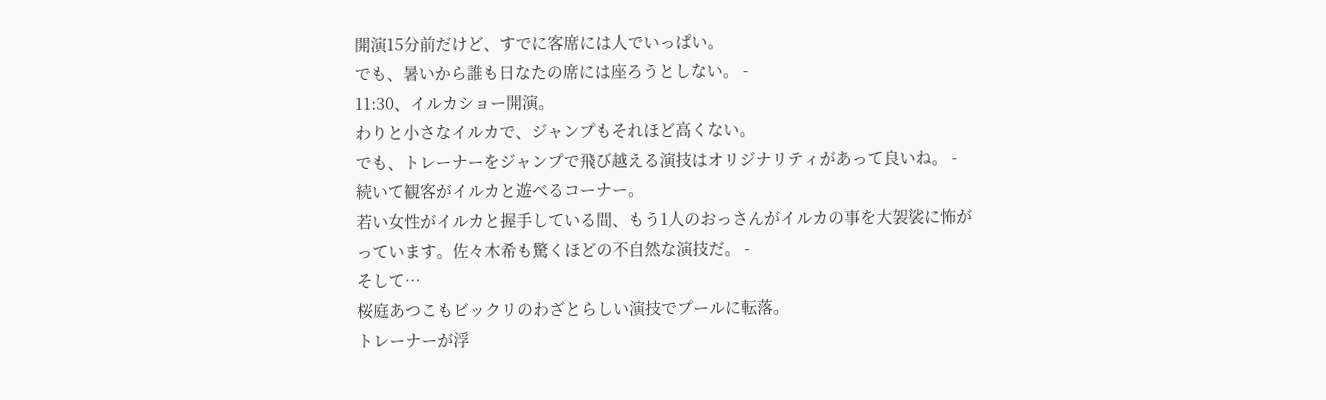開演15分前だけど、すでに客席には人でいっぱい。
でも、暑いから誰も日なたの席には座ろうとしない。 -
11:30、イルカショー開演。
わりと小さなイルカで、ジャンプもそれほど高くない。
でも、トレーナーをジャンプで飛び越える演技はオリジナリティがあって良いね。 -
続いて観客がイルカと遊べるコーナー。
若い女性がイルカと握手している間、もう1人のおっさんがイルカの事を大袈裟に怖がっています。佐々木希も驚くほどの不自然な演技だ。 -
そして…
桜庭あつこもビックリのわざとらしい演技でプールに転落。
トレーナーが浮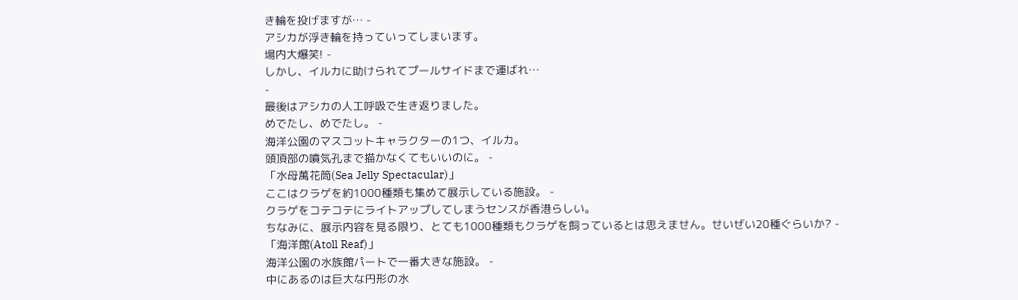き輪を投げますが… -
アシカが浮き輪を持っていってしまいます。
場内大爆笑! -
しかし、イルカに助けられてプールサイドまで運ばれ…
-
最後はアシカの人工呼吸で生き返りました。
めでたし、めでたし。 -
海洋公園のマスコットキャラクターの1つ、イルカ。
頭頂部の噴気孔まで描かなくてもいいのに。 -
「水母萬花筒(Sea Jelly Spectacular)」
ここはクラゲを約1000種類も集めて展示している施設。 -
クラゲをコテコテにライトアップしてしまうセンスが香港らしい。
ちなみに、展示内容を見る限り、とても1000種類もクラゲを飼っているとは思えません。せいぜい20種ぐらいか? -
「海洋館(Atoll Reaf)」
海洋公園の水族館パートで一番大きな施設。 -
中にあるのは巨大な円形の水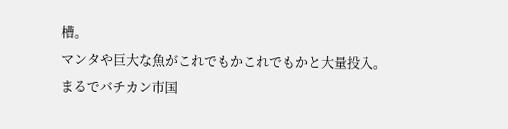槽。
マンタや巨大な魚がこれでもかこれでもかと大量投入。
まるでバチカン市国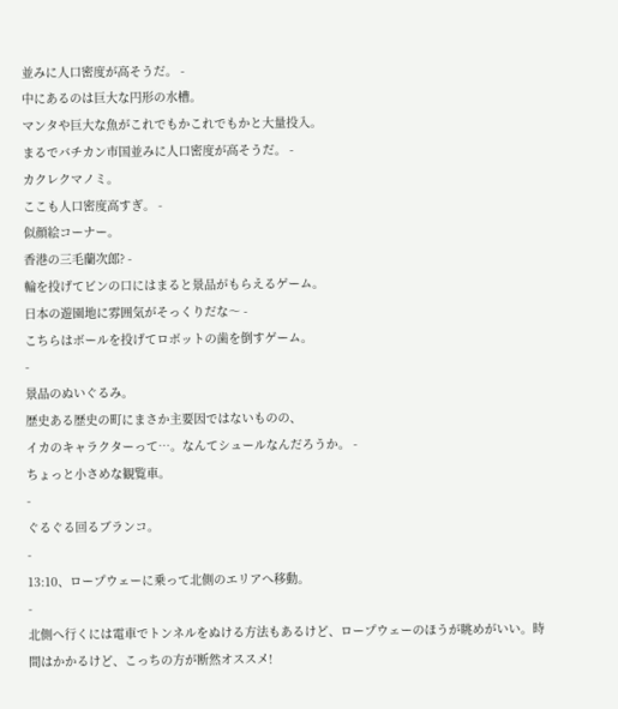並みに人口密度が高そうだ。 -
中にあるのは巨大な円形の水槽。
マンタや巨大な魚がこれでもかこれでもかと大量投入。
まるでバチカン市国並みに人口密度が高そうだ。 -
カクレクマノミ。
ここも人口密度高すぎ。 -
似顔絵コーナー。
香港の三毛蘭次郎? -
輪を投げてビンの口にはまると景品がもらえるゲーム。
日本の遊園地に雰囲気がそっくりだな〜 -
こちらはボールを投げてロボットの歯を倒すゲーム。
-
景品のぬいぐるみ。
歴史ある歴史の町にまさか主要因ではないものの、
イカのキャラクターって…。なんてシュールなんだろうか。 -
ちょっと小さめな観覧車。
-
ぐるぐる回るブランコ。
-
13:10、ロープウェーに乗って北側のエリアへ移動。
-
北側へ行くには電車でトンネルをぬける方法もあるけど、ロープウェーのほうが眺めがいい。時間はかかるけど、こっちの方が断然オススメ!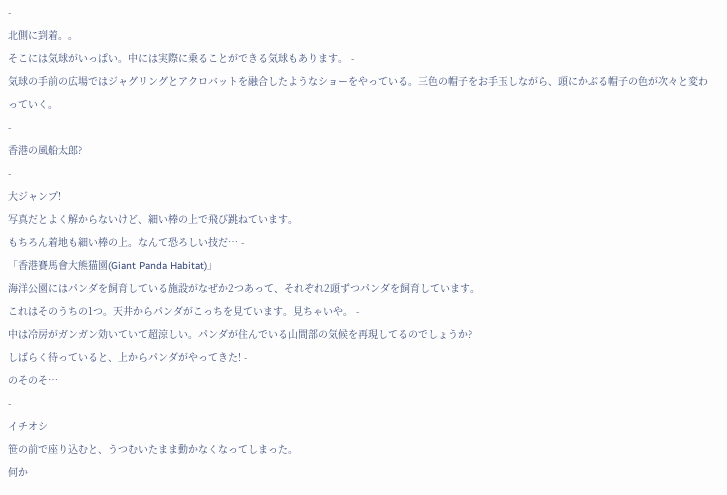-
北側に到着。。
そこには気球がいっぱい。中には実際に乗ることができる気球もあります。 -
気球の手前の広場ではジャグリングとアクロバットを融合したようなショーをやっている。三色の帽子をお手玉しながら、頭にかぶる帽子の色が次々と変わっていく。
-
香港の風船太郎?
-
大ジャンプ!
写真だとよく解からないけど、細い棒の上で飛び跳ねています。
もちろん着地も細い棒の上。なんて恐ろしい技だ… -
「香港賽馬會大熊猫園(Giant Panda Habitat)」
海洋公園にはパンダを飼育している施設がなぜか2つあって、それぞれ2頭ずつパンダを飼育しています。
これはそのうちの1つ。天井からパンダがこっちを見ています。見ちゃいや。 -
中は冷房がガンガン効いていて超涼しい。パンダが住んでいる山間部の気候を再現してるのでしょうか?
しばらく待っていると、上からパンダがやってきた! -
のそのそ…
-
イチオシ
笹の前で座り込むと、うつむいたまま動かなくなってしまった。
何か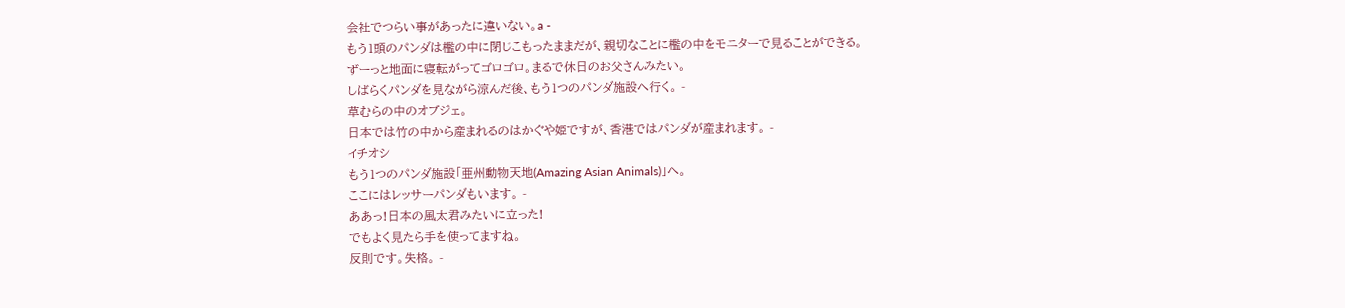会社でつらい事があったに違いない。a -
もう1頭のパンダは檻の中に閉じこもったままだが、親切なことに檻の中をモニターで見ることができる。
ずーっと地面に寝転がってゴロゴロ。まるで休日のお父さんみたい。
しばらくパンダを見ながら涼んだ後、もう1つのパンダ施設へ行く。 -
草むらの中のオブジェ。
日本では竹の中から産まれるのはかぐや姫ですが、香港ではパンダが産まれます。 -
イチオシ
もう1つのパンダ施設「亜州動物天地(Amazing Asian Animals)」へ。
ここにはレッサーパンダもいます。 -
ああっ!日本の風太君みたいに立った!
でもよく見たら手を使ってますね。
反則です。失格。 -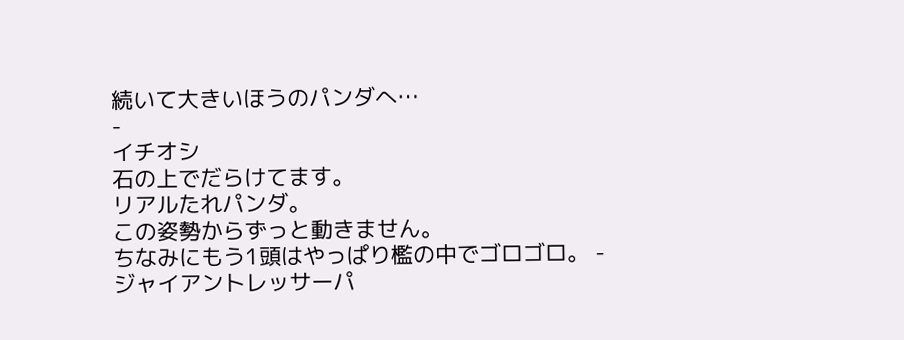続いて大きいほうのパンダへ…
-
イチオシ
石の上でだらけてます。
リアルたれパンダ。
この姿勢からずっと動きません。
ちなみにもう1頭はやっぱり檻の中でゴロゴロ。 -
ジャイアントレッサーパ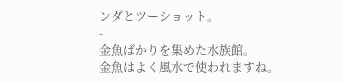ンダとツーショット。
-
金魚ばかりを集めた水族館。
金魚はよく風水で使われますね。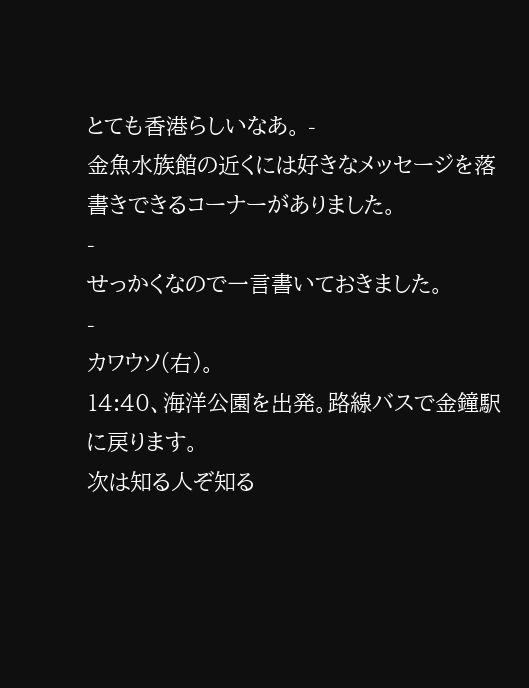とても香港らしいなあ。 -
金魚水族館の近くには好きなメッセージを落書きできるコーナーがありました。
-
せっかくなので一言書いておきました。
-
カワウソ(右)。
14:40、海洋公園を出発。路線バスで金鐘駅に戻ります。
次は知る人ぞ知る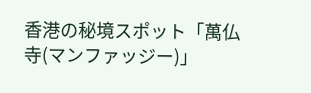香港の秘境スポット「萬仏寺(マンファッジー)」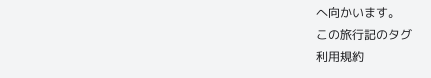へ向かいます。
この旅行記のタグ
利用規約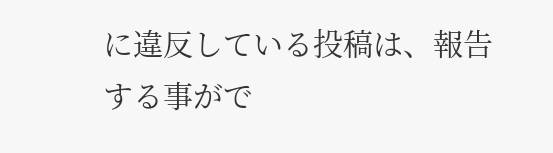に違反している投稿は、報告する事がで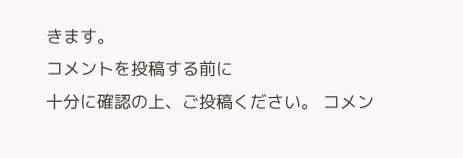きます。
コメントを投稿する前に
十分に確認の上、ご投稿ください。 コメン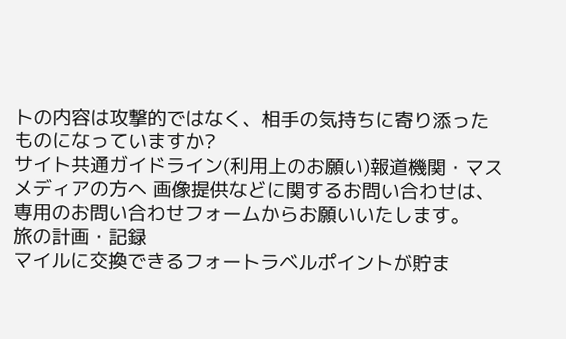トの内容は攻撃的ではなく、相手の気持ちに寄り添ったものになっていますか?
サイト共通ガイドライン(利用上のお願い)報道機関・マスメディアの方へ 画像提供などに関するお問い合わせは、専用のお問い合わせフォームからお願いいたします。
旅の計画・記録
マイルに交換できるフォートラベルポイントが貯ま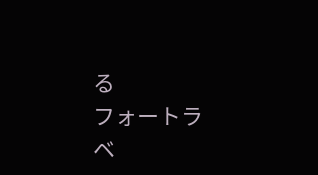る
フォートラベ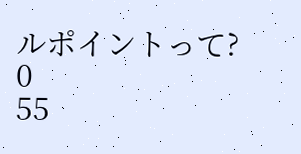ルポイントって?
0
55